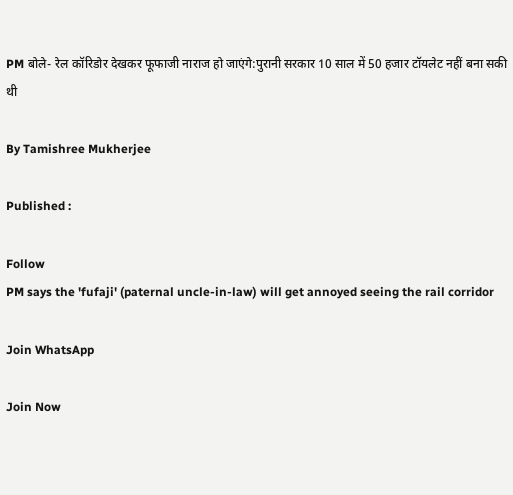PM बोले- रेल कॉरिडोर देखकर फूफाजी नाराज हो जाएंगे:पुरानी सरकार 10 साल में 50 हजार टॉयलेट नहीं बना सकी थी

By Tamishree Mukherjee

Published :

Follow
PM says the 'fufaji' (paternal uncle-in-law) will get annoyed seeing the rail corridor

Join WhatsApp

Join Now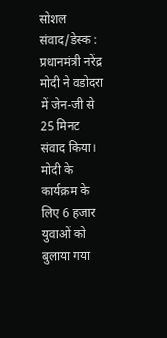सोशल संवाद/डेस्क : प्रधानमंत्री नरेंद्र मोदी ने वडोदरा में जेन-जी से 25 मिनट संवाद किया। मोदी के कार्यक्रम के लिए 6 हजार युवाओं को बुलाया गया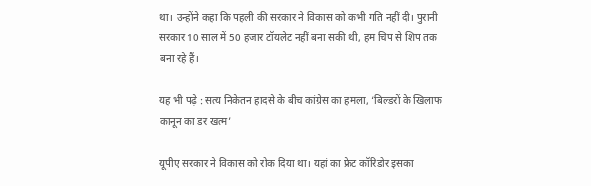था। उन्होंने कहा कि पहली की सरकार ने विकास को कभी गति नहीं दी। पुरानी सरकार 10 साल में 50 हजार टॉयलेट नहीं बना सकी थी, हम चिप से शिप तक बना रहे हैं।

यह भी पढ़े : सत्य निकेतन हादसे के बीच कांग्रेस का हमला, ‘बिल्डरों के खिलाफ कानून का डर खत्म’

यूपीए सरकार ने विकास को रोक दिया था। यहां का फ्रेट कॉरिडोर इसका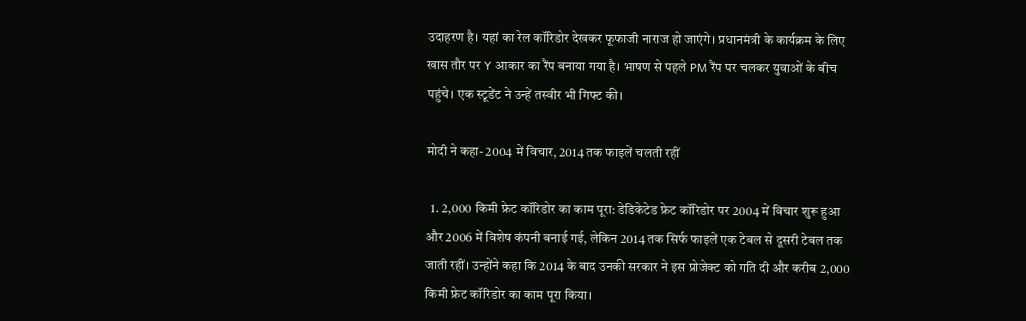उदाहरण है। यहां का रेल कॉरिडोर देखकर फूफाजी नाराज हो जाएंगे। प्रधानमंत्री के कार्यक्रम के लिए खास तौर पर Y आकार का रैंप बनाया गया है। भाषण से पहले PM रैंप पर चलकर युवाओं के बीच पहुंचे। एक स्टूडेंट ने उन्हें तस्वीर भी गिफ्ट की।

मोदी ने कहा- 2004 में विचार, 2014 तक फाइलें चलती रहीं

  1. 2,000 किमी फ्रेट कॉरिडोर का काम पूरा: डेडिकेटेड फ्रेट कॉरिडोर पर 2004 में विचार शुरू हुआ और 2006 में विशेष कंपनी बनाई गई, लेकिन 2014 तक सिर्फ फाइलें एक टेबल से दूसरी टेबल तक जाती रहीं। उन्होंने कहा कि 2014 के बाद उनकी सरकार ने इस प्रोजेक्ट को गति दी और करीब 2,000 किमी फ्रेट कॉरिडोर का काम पूरा किया।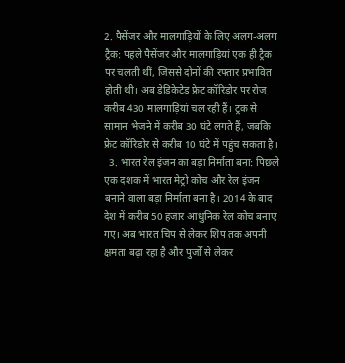2. पैसेंजर और मालगाड़ियों के लिए अलग-अलग ट्रैक: पहले पैसेंजर और मालगाड़ियां एक ही ट्रैक पर चलती थीं, जिससे दोनों की रफ्तार प्रभावित होती थी। अब डेडिकेटेड फ्रेट कॉरिडोर पर रोज करीब 430 मालगाड़ियां चल रही हैं। ट्रक से सामान भेजने में करीब 30 घंटे लगते हैं, जबकि फ्रेट कॉरिडोर से करीब 10 घंटे में पहुंच सकता है।
  3. भारत रेल इंजन का बड़ा निर्माता बना: पिछले एक दशक में भारत मेट्रो कोच और रेल इंजन बनाने वाला बड़ा निर्माता बना है। 2014 के बाद देश में करीब 50 हजार आधुनिक रेल कोच बनाए गए। अब भारत चिप से लेकर शिप तक अपनी क्षमता बढ़ा रहा है और पुर्जों से लेकर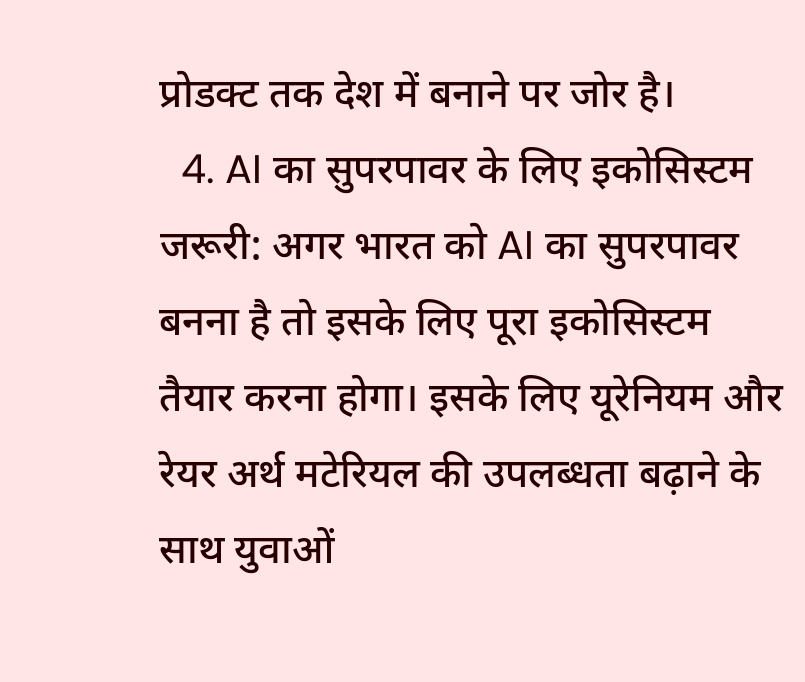प्रोडक्ट तक देश में बनाने पर जोर है।
  4. AI का सुपरपावर के लिए इकोसिस्टम जरूरी: अगर भारत को AI का सुपरपावर बनना है तो इसके लिए पूरा इकोसिस्टम तैयार करना होगा। इसके लिए यूरेनियम और रेयर अर्थ मटेरियल की उपलब्धता बढ़ाने के साथ युवाओं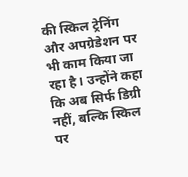की स्किल ट्रेनिंग और अपग्रेडेशन पर भी काम किया जा रहा है। उन्होंने कहा कि अब सिर्फ डिग्री नहीं, बल्कि स्किल पर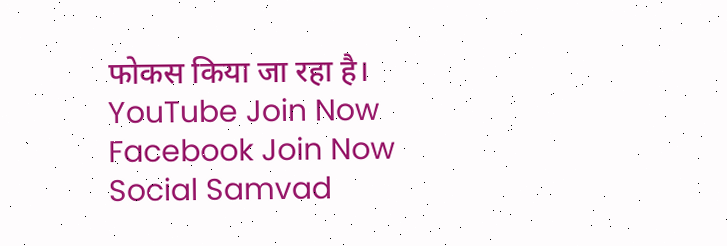फोकस किया जा रहा है।
YouTube Join Now
Facebook Join Now
Social Samvad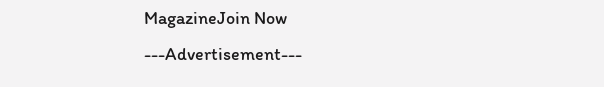MagazineJoin Now
---Advertisement---